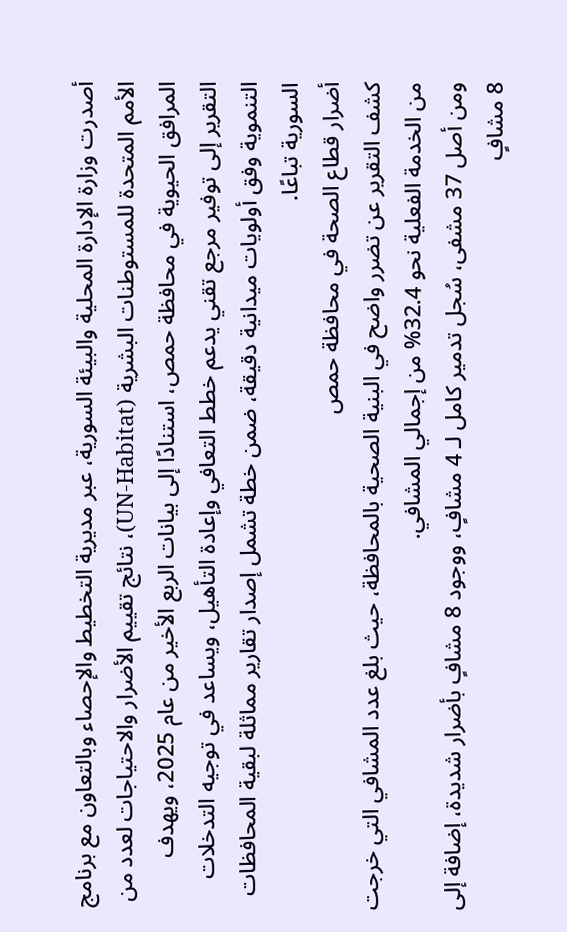أصدرت وزارة الإدارة المحلية والبيئة السورية، عبر مديرية التخطيط والإحصاء وبالتعاون مع برنامج الأمم المتحدة للمستوطنات البشرية (UN-Habitat)، نتائج تقييم الأضرار والاحتياجات لعدد من المرافق الحيوية في محافظة حمص، استنادًا إلى بيانات الربع الأخير من عام 2025، ويهدف التقرير إلى توفير مرجع تقني يدعم خطط التعافي وإعادة التأهيل، ويساعد في توجيه التدخلات التنموية وفق أولويات ميدانية دقيقة، ضمن خطة تشمل إصدار تقارير مماثلة لبقية المحافظات السورية تباعًا.
أضرار قطاع الصحة في محافظة حمص
كشف التقرير عن تضرر واضح في البنية الصحية بالمحافظة، حيث بلغ عدد المشافي التي خرجت من الخدمة الفعلية نحو 32.4% من إجمالي المشافي.
ومن أصل 37 مشفى، سُجل تدمير كامل لـ 4 مشافٍ، ووجود 8 مشافٍ بأضرار شديدة، إضافة إلى 8 مشافٍ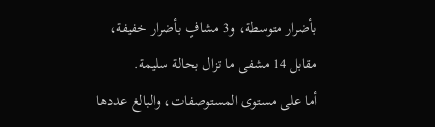بأضرار متوسطة، و3 مشافٍ بأضرار خفيفة، مقابل 14 مشفى ما تزال بحالة سليمة.
أما على مستوى المستوصفات، والبالغ عددها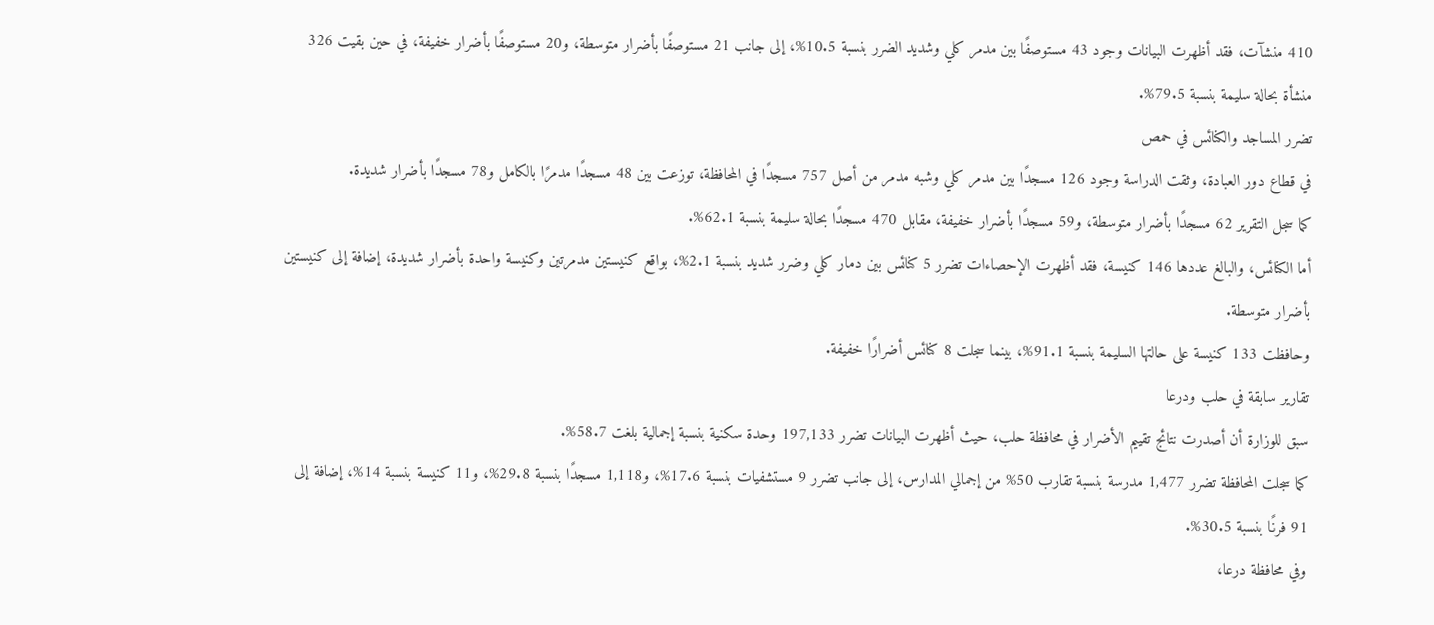410 منشآت، فقد أظهرت البيانات وجود 43 مستوصفًا بين مدمر كلي وشديد الضرر بنسبة 10.5%، إلى جانب 21 مستوصفًا بأضرار متوسطة، و20 مستوصفًا بأضرار خفيفة، في حين بقيت 326 منشأة بحالة سليمة بنسبة 79.5%.
تضرر المساجد والكنائس في حمص
في قطاع دور العبادة، وثقت الدراسة وجود 126 مسجدًا بين مدمر كلي وشبه مدمر من أصل 757 مسجدًا في المحافظة، توزعت بين 48 مسجدًا مدمرًا بالكامل و78 مسجدًا بأضرار شديدة.
كما سجل التقرير 62 مسجدًا بأضرار متوسطة، و59 مسجدًا بأضرار خفيفة، مقابل 470 مسجدًا بحالة سليمة بنسبة 62.1%.
أما الكنائس، والبالغ عددها 146 كنيسة، فقد أظهرت الإحصاءات تضرر 5 كنائس بين دمار كلي وضرر شديد بنسبة 2.1%، بواقع كنيستين مدمرتين وكنيسة واحدة بأضرار شديدة، إضافة إلى كنيستين بأضرار متوسطة.
وحافظت 133 كنيسة على حالتها السليمة بنسبة 91.1%، بينما سجلت 8 كنائس أضرارًا خفيفة.
تقارير سابقة في حلب ودرعا
سبق للوزارة أن أصدرت نتائج تقييم الأضرار في محافظة حلب، حيث أظهرت البيانات تضرر 197,133 وحدة سكنية بنسبة إجمالية بلغت 58.7%.
كما سجلت المحافظة تضرر 1,477 مدرسة بنسبة تقارب 50% من إجمالي المدارس، إلى جانب تضرر 9 مستشفيات بنسبة 17.6%، و1,118 مسجدًا بنسبة 29.8%، و11 كنيسة بنسبة 14%، إضافة إلى 91 فرنًا بنسبة 30.5%.
وفي محافظة درعا،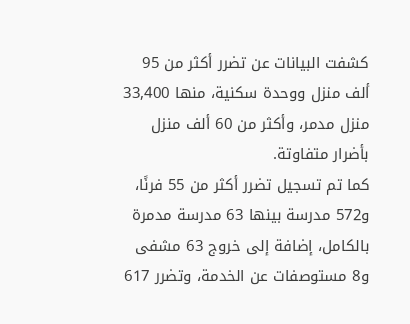كشفت البيانات عن تضرر أكثر من 95 ألف منزل ووحدة سكنية، منها 33,400 منزل مدمر، وأكثر من 60 ألف منزل بأضرار متفاوتة.
كما تم تسجيل تضرر أكثر من 55 فرنًا، و572 مدرسة بينها 63 مدرسة مدمرة بالكامل، إضافة إلى خروج 63 مشفى و8 مستوصفات عن الخدمة، وتضرر 617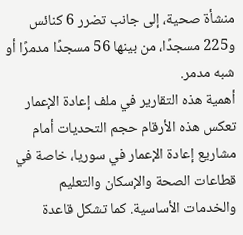منشأة صحية، إلى جانب تضرر 6 كنائس و225 مسجدًا، من بينها 56 مسجدًا مدمرًا أو شبه مدمر.
أهمية هذه التقارير في ملف إعادة الإعمار
تعكس هذه الأرقام حجم التحديات أمام مشاريع إعادة الإعمار في سوريا، خاصة في قطاعات الصحة والإسكان والتعليم والخدمات الأساسية. كما تشكل قاعدة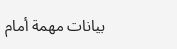بيانات مهمة أمام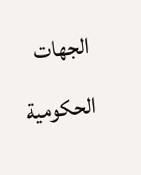الجهات الحكومية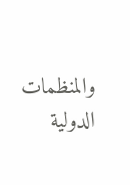والمنظمات الدولية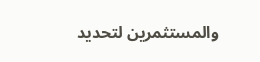والمستثمرين لتحديد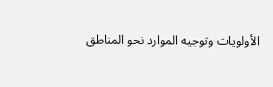الأولويات وتوجيه الموارد نحو المناطق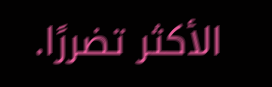الأكثر تضررًا.